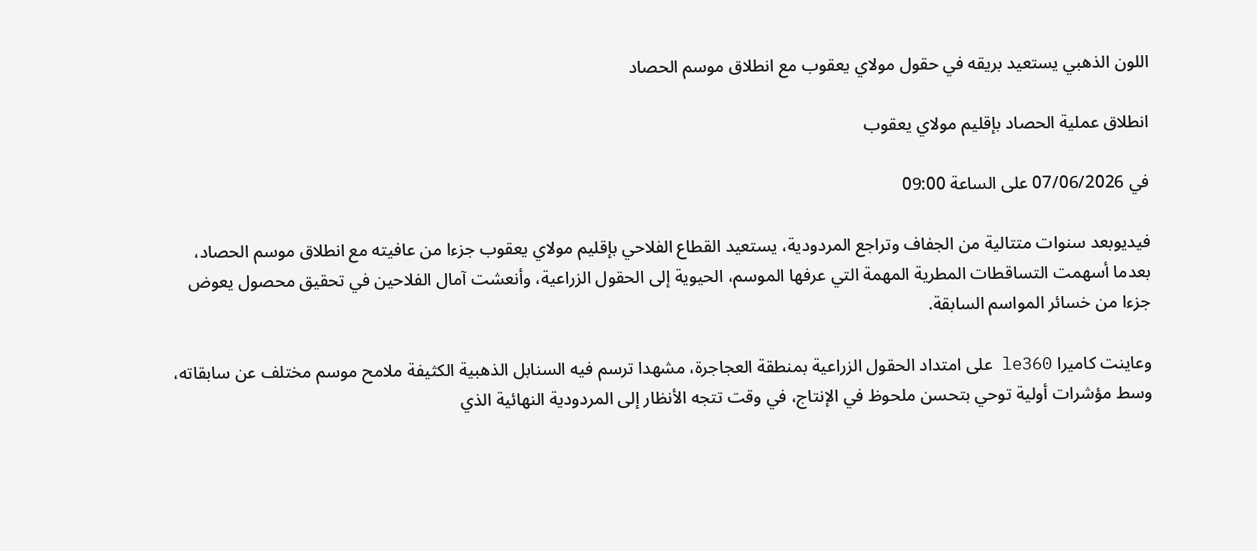اللون الذهبي يستعيد بريقه في حقول مولاي يعقوب مع انطلاق موسم الحصاد

انطلاق عملية الحصاد بإقليم مولاي يعقوب

في 07/06/2026 على الساعة 09:00

فيديوبعد سنوات متتالية من الجفاف وتراجع المردودية، يستعيد القطاع الفلاحي بإقليم مولاي يعقوب جزءا من عافيته مع انطلاق موسم الحصاد، بعدما أسهمت التساقطات المطرية المهمة التي عرفها الموسم، الحيوية إلى الحقول الزراعية، وأنعشت آمال الفلاحين في تحقيق محصول يعوض جزءا من خسائر المواسم السابقة.

وعاينت كاميرا le360 على امتداد الحقول الزراعية بمنطقة العجاجرة، مشهدا ترسم فيه السنابل الذهبية الكثيفة ملامح موسم مختلف عن سابقاته، وسط مؤشرات أولية توحي بتحسن ملحوظ في الإنتاج، في وقت تتجه الأنظار إلى المردودية النهائية الذي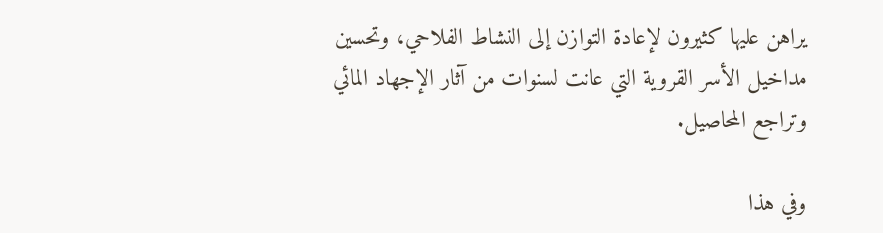يراهن عليها كثيرون لإعادة التوازن إلى النشاط الفلاحي، وتحسين مداخيل الأسر القروية التي عانت لسنوات من آثار الإجهاد المائي وتراجع المحاصيل.

وفي هذا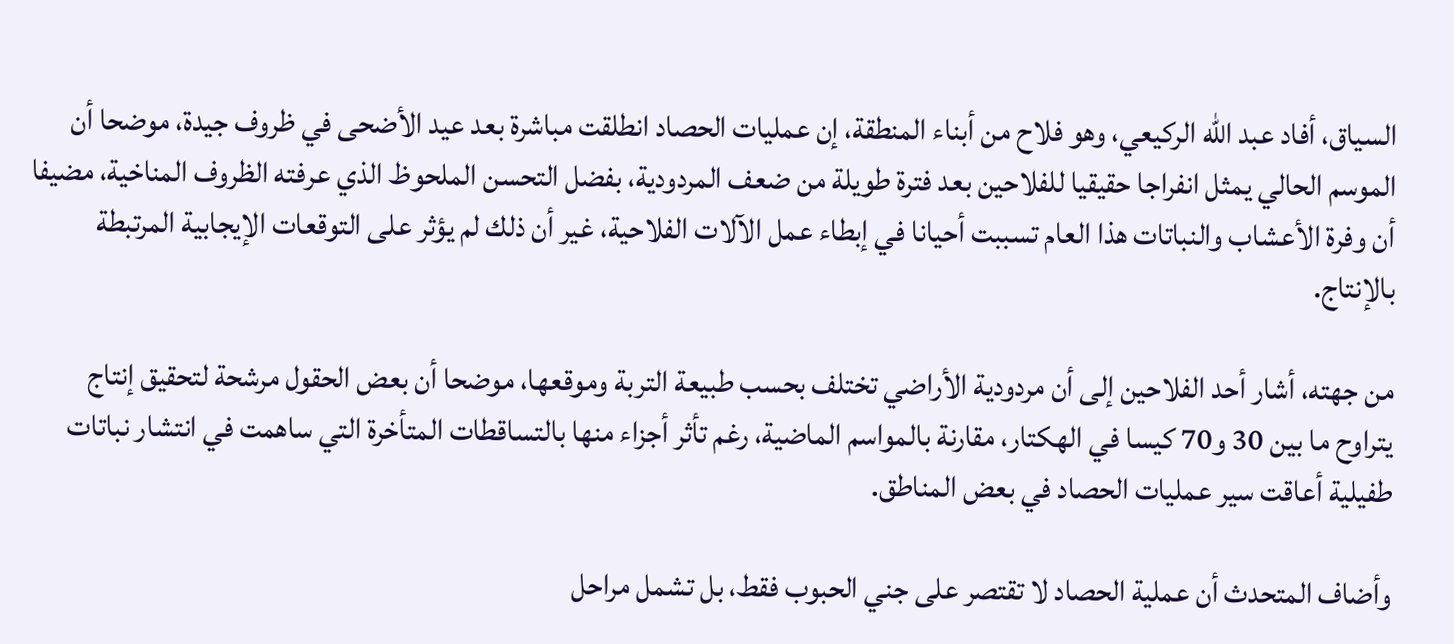السياق، أفاد عبد الله الركيعي، وهو فلاح من أبناء المنطقة، إن عمليات الحصاد انطلقت مباشرة بعد عيد الأضحى في ظروف جيدة، موضحا أن الموسم الحالي يمثل انفراجا حقيقيا للفلاحين بعد فترة طويلة من ضعف المردودية، بفضل التحسن الملحوظ الذي عرفته الظروف المناخية، مضيفا أن وفرة الأعشاب والنباتات هذا العام تسببت أحيانا في إبطاء عمل الآلات الفلاحية، غير أن ذلك لم يؤثر على التوقعات الإيجابية المرتبطة بالإنتاج.

من جهته، أشار أحد الفلاحين إلى أن مردودية الأراضي تختلف بحسب طبيعة التربة وموقعها، موضحا أن بعض الحقول مرشحة لتحقيق إنتاج يتراوح ما بين 30 و70 كيسا في الهكتار، مقارنة بالمواسم الماضية، رغم تأثر أجزاء منها بالتساقطات المتأخرة التي ساهمت في انتشار نباتات طفيلية أعاقت سير عمليات الحصاد في بعض المناطق.

وأضاف المتحدث أن عملية الحصاد لا تقتصر على جني الحبوب فقط، بل تشمل مراحل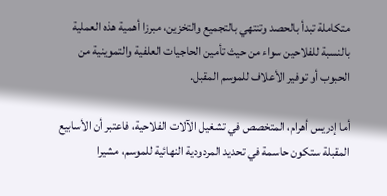متكاملة تبدأ بالحصد وتنتهي بالتجميع والتخزين، مبرزا أهمية هذه العملية بالنسبة للفلاحين سواء من حيث تأمين الحاجيات العلفية والتموينية من الحبوب أو توفير الأعلاف للموسم المقبل.

أما إدريس أهرام، المتخصص في تشغيل الآلات الفلاحية، فاعتبر أن الأسابيع المقبلة ستكون حاسمة في تحديد المردودية النهائية للموسم، مشيرا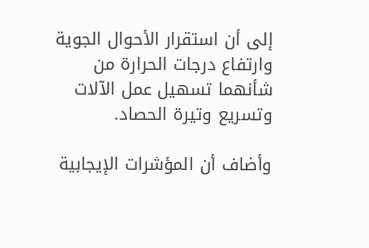إلى أن استقرار الأحوال الجوية وارتفاع درجات الحرارة من شأنهما تسهيل عمل الآلات وتسريع وتيرة الحصاد.

وأضاف أن المؤشرات الإيجابية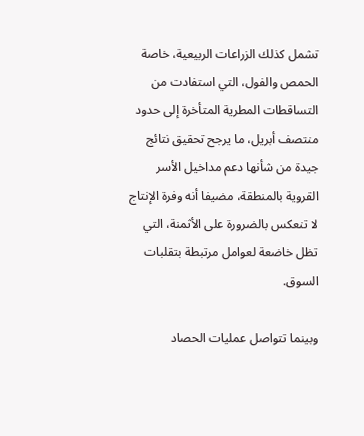تشمل كذلك الزراعات الربيعية، خاصة الحمص والفول، التي استفادت من التساقطات المطرية المتأخرة إلى حدود منتصف أبريل، ما يرجح تحقيق نتائج جيدة من شأنها دعم مداخيل الأسر القروية بالمنطقة، مضيفا أنه وفرة الإنتاج لا تنعكس بالضرورة على الأثمنة، التي تظل خاضعة لعوامل مرتبطة بتقلبات السوق.

وبينما تتواصل عمليات الحصاد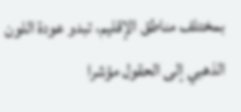بمختلف مناطق الإقليم، تبدو عودة اللون الذهبي إلى الحقول مؤشرا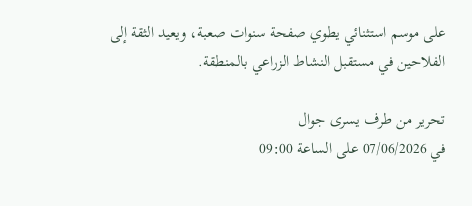على موسم استثنائي يطوي صفحة سنوات صعبة، ويعيد الثقة إلى الفلاحين في مستقبل النشاط الزراعي بالمنطقة.

تحرير من طرف يسرى جوال
في 07/06/2026 على الساعة 09:00